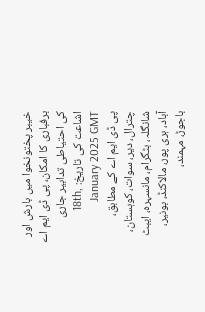خیبر پختونخوا میں بارش اور برفباری کا امکان، پی ڈی ایم اے کی احتیاطی تدابیر جاری
اشاعت کی تاریخ: 18th, January 2025 GMT
پی ڈی ایم اے کے مطابق، چترال، دیر، سوات، کوہستان، شانگلہ، بٹگرام، مانسہرہ، ایبٹ آباد، ہری پور، مالاکنڈ، بونیر، باجوڑ، مہمند،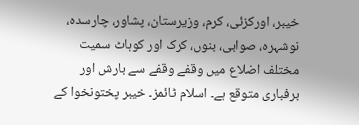خیبر، اورکزئی، کرم، وزیرستان، پشاور، چارسدہ، نوشہرہ، صوابی، بنوں، کرک اور کوہاٹ سمیت مختلف اضلاع میں وقفے وقفے سے بارش اور برفباری متوقع ہے۔ اسلام ٹائمز۔ خیبر پختونخوا کے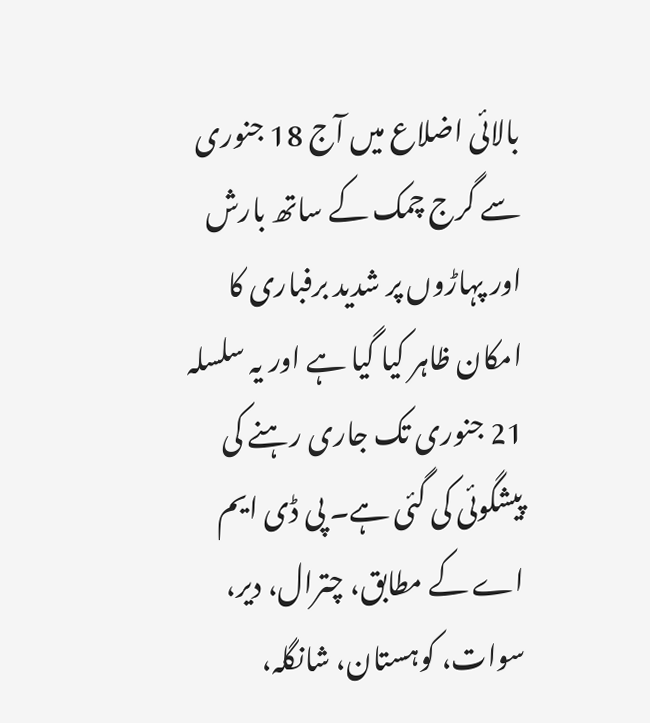بالائی اضلاع میں آج 18 جنوری سے گرج چمک کے ساتھ بارش اور پہاڑوں پر شدید برفباری کا امکان ظاہر کیا گیا ہے اور یہ سلسلہ 21 جنوری تک جاری رہنے کی پیشگوئی کی گئی ہے۔ پی ڈی ایم اے کے مطابق، چترال، دیر، سوات، کوہستان، شانگلہ،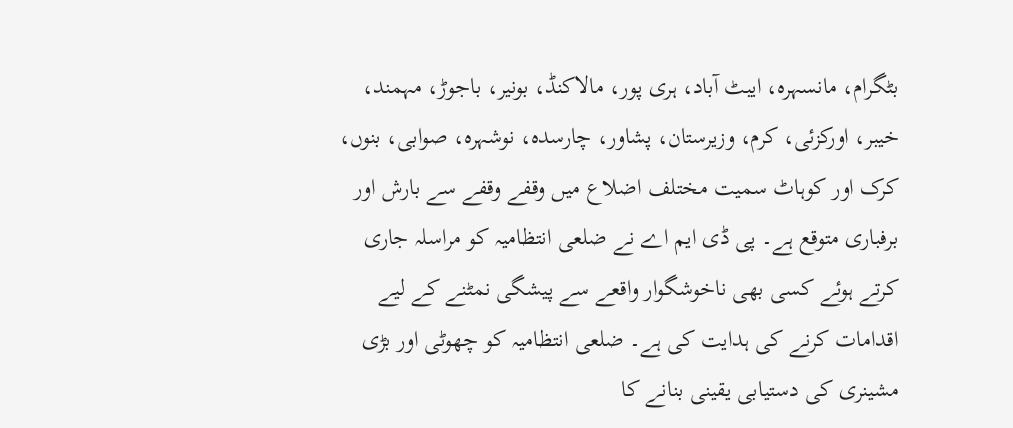بٹگرام، مانسہرہ، ایبٹ آباد، ہری پور، مالاکنڈ، بونیر، باجوڑ، مہمند، خیبر، اورکزئی، کرم، وزیرستان، پشاور، چارسدہ، نوشہرہ، صوابی، بنوں، کرک اور کوہاٹ سمیت مختلف اضلاع میں وقفے وقفے سے بارش اور برفباری متوقع ہے۔ پی ڈی ایم اے نے ضلعی انتظامیہ کو مراسلہ جاری کرتے ہوئے کسی بھی ناخوشگوار واقعے سے پیشگی نمٹنے کے لیے اقدامات کرنے کی ہدایت کی ہے۔ ضلعی انتظامیہ کو چھوٹی اور بڑی مشینری کی دستیابی یقینی بنانے کا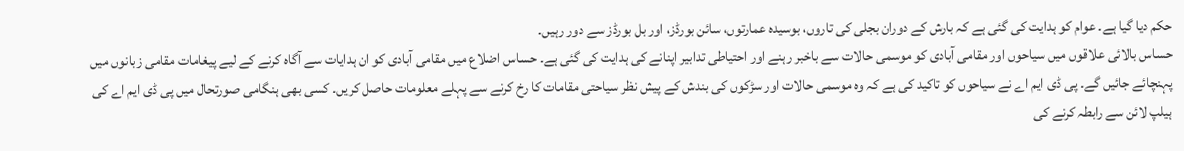حکم دیا گیا ہے۔ عوام کو ہدایت کی گئی ہے کہ بارش کے دوران بجلی کی تاروں، بوسیدہ عمارتوں، سائن بورڈز، اور بل بورڈز سے دور رہیں۔
حساس بالائی علاقوں میں سیاحوں اور مقامی آبادی کو موسمی حالات سے باخبر رہنے اور احتیاطی تدابیر اپنانے کی ہدایت کی گئی ہے۔ حساس اضلاع میں مقامی آبادی کو ان ہدایات سے آگاہ کرنے کے لیے پیغامات مقامی زبانوں میں پہنچائے جائیں گے۔ پی ڈی ایم اے نے سیاحوں کو تاکید کی ہے کہ وہ موسمی حالات اور سڑکوں کی بندش کے پیش نظر سیاحتی مقامات کا رخ کرنے سے پہلے معلومات حاصل کریں۔ کسی بھی ہنگامی صورتحال میں پی ڈی ایم اے کی ہیلپ لائن سے رابطہ کرنے کی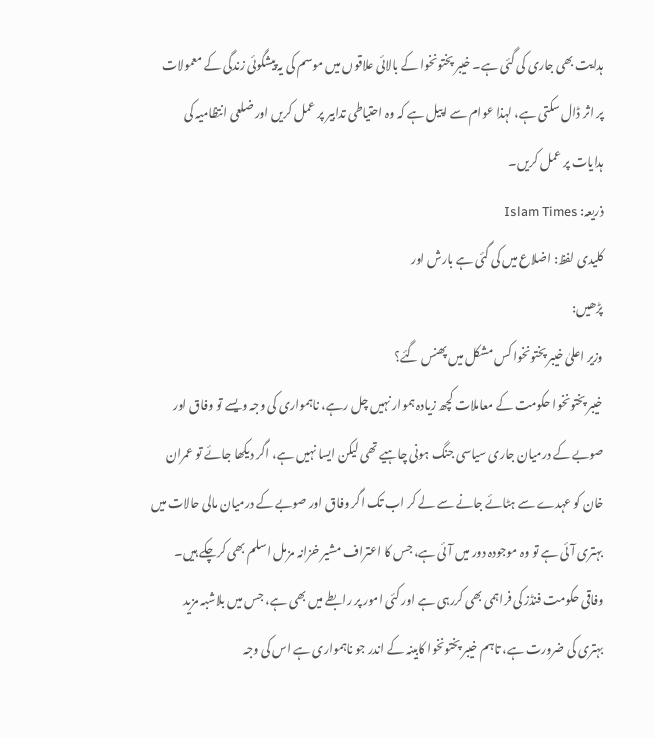ہدایت بھی جاری کی گئی ہے۔ خیبر پختونخوا کے بالائی علاقوں میں موسم کی یہ پیشگوئی زندگی کے معمولات پر اثر ڈال سکتی ہے، لہذا عوام سے اپیل ہے کہ وہ احتیاطی تدابیر پر عمل کریں اور ضلعی انتظامیہ کی ہدایات پر عمل کریں۔
ذریعہ: Islam Times
کلیدی لفظ: اضلاع میں کی گئی ہے بارش اور
پڑھیں:
وزیر اعلیٰ خیبر پختونخوا کس مشکل میں پھنس گئے؟
خیبر پختونخوا حکومت کے معاملات کچھ زیادہ ہموار نہیں چل رہے، ناہمواری کی وجہ ویسے تو وفاق اور صوبے کے درمیان جاری سیاسی جنگ ہونی چاہیے تھی لیکن ایسا نہیں ہے، اگر دیکھا جائے تو عمران خان کو عہدے سے ہٹائے جانے سے لے کر اب تک اگر وفاق اور صوبے کے درمیان مالی حالات میں بہتری آئی ہے تو وہ موجودہ دور میں آئی ہے، جس کا اعتراف مشیر خزانہ مزمل اسلم بھی کرچکے ہیں۔
وفاقی حکومت فنڈز کی فراہمی بھی کررہی ہے اور کئی امور پر رابطے میں بھی ہے، جس میں بلاشبہ مزید بہتری کی ضرورت ہے، تاہم خیبر پختونخوا کابینہ کے اندر جو ناہمواری ہے اس کی وجہ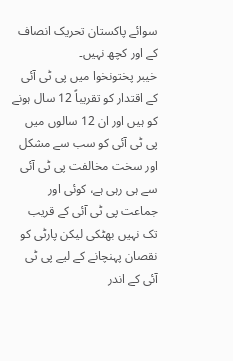سوائے پاکستان تحریک انصاف کے اور کچھ نہیں۔
خیبر پختونخوا میں پی ٹی آئی کے اقتدار کو تقریباً 12 سال ہونے کو ہیں اور ان 12 سالوں میں پی ٹی آئی کو سب سے مشکل اور سخت مخالفت پی ٹی آئی سے ہی رہی ہے، کوئی اور جماعت پی ٹی آئی کے قریب تک نہیں بھٹکی لیکن پارٹی کو نقصان پہنچانے کے لیے پی ٹی آئی کے اندر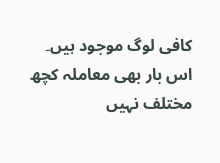کافی لوگ موجود ہیں۔ اس بار بھی معاملہ کچھ مختلف نہیں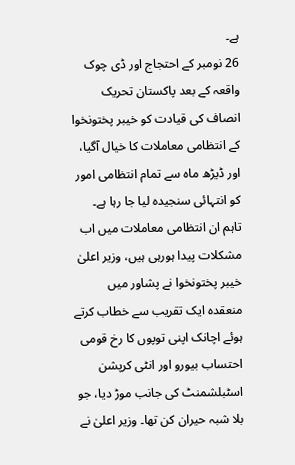ہے۔
26 نومبر کے احتجاج اور ڈی چوک واقعہ کے بعد پاکستان تحریک انصاف کی قیادت کو خیبر پختونخوا کے انتظامی معاملات کا خیال آگیا، اور ڈیڑھ ماہ سے تمام انتظامی امور کو انتہائی سنجیدہ لیا جا رہا ہے۔
تاہم ان انتظامی معاملات میں اب مشکلات پیدا ہورہی ہیں، وزیر اعلیٰ خیبر پختونخوا نے پشاور میں منعقدہ ایک تقریب سے خطاب کرتے ہوئے اچانک اپنی توپوں کا رخ قومی احتساب بیورو اور انٹی کرپشن اسٹبلشمنٹ کی جانب موڑ دیا، جو بلا شبہ حیران کن تھا۔ وزیر اعلیٰ نے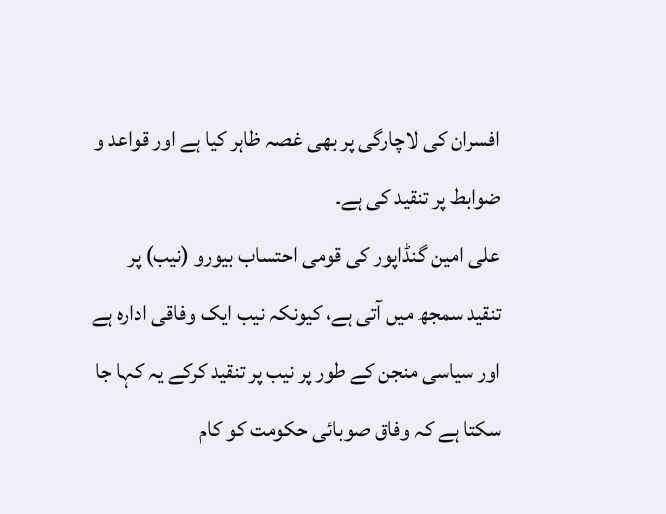افسران کی لاچارگی پر بھی غصہ ظاہر کیا ہے اور قواعد و ضوابط پر تنقید کی ہے۔
علی امین گنڈاپور کی قومی احتساب بیورو (نیب) پر تنقید سمجھ میں آتی ہے، کیونکہ نیب ایک وفاقی ادارہ ہے اور سیاسی منجن کے طور پر نیب پر تنقید کرکے یہ کہا جا سکتا ہے کہ وفاق صوبائی حکومت کو کام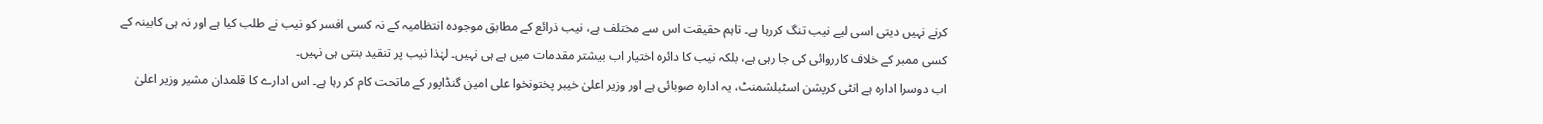کرنے نہیں دیتی اسی لیے نیب تنگ کررہا ہے۔ تاہم حقیقت اس سے مختلف ہے، نیب ذرائع کے مطابق موجودہ انتظامیہ کے نہ کسی افسر کو نیب نے طلب کیا ہے اور نہ ہی کابینہ کے کسی ممبر کے خلاف کارروائی کی جا رہی ہے، بلکہ نیب کا دائرہ اختیار اب بیشتر مقدمات میں ہے ہی نہیں۔ لہٰذا نیب پر تنقید بنتی ہی نہیں۔
اب دوسرا ادارہ ہے انٹی کرپشن اسٹبلشمنٹ، یہ ادارہ صوبائی ہے اور وزیر اعلیٰ خیبر پختونخوا علی امین گنڈاپور کے ماتحت کام کر رہا ہے۔ اس ادارے کا قلمدان مشیر وزیر اعلیٰ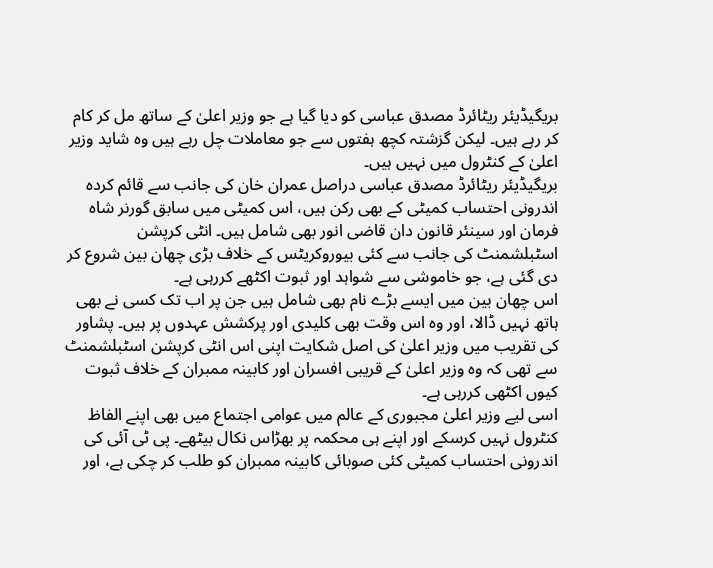بریگیڈیئر ریٹائرڈ مصدق عباسی کو دیا گیا ہے جو وزیر اعلیٰ کے ساتھ مل کر کام کر رہے ہیں۔ لیکن گزشتہ کچھ ہفتوں سے جو معاملات چل رہے ہیں وہ شاید وزیر اعلیٰ کے کنٹرول میں نہیں ہیں۔
بریگیڈیئر ریٹائرڈ مصدق عباسی دراصل عمران خان کی جانب سے قائم کردہ اندرونی احتساب کمیٹی کے بھی رکن ہیں، اس کمیٹی میں سابق گورنر شاہ فرمان اور سینئر قانون دان قاضی انور بھی شامل ہیں۔ انٹی کرپشن اسٹبلشمنٹ کی جانب سے کئی بیوروکریٹس کے خلاف بڑی چھان بین شروع کر دی گئی ہے، جو خاموشی سے شواہد اور ثبوت اکٹھے کررہی ہے۔
اس چھان بین میں ایسے بڑے نام بھی شامل ہیں جن پر اب تک کسی نے بھی ہاتھ نہیں ڈالا، اور وہ اس وقت بھی کلیدی اور پرکشش عہدوں پر ہیں۔ پشاور کی تقریب میں وزیر اعلیٰ کی اصل شکایت اپنی اس انٹی کرپشن اسٹبلشمنٹ سے تھی کہ وہ وزیر اعلیٰ کے قریبی افسران اور کابینہ ممبران کے خلاف ثبوت کیوں اکٹھی کررہی ہے۔
اسی لیے وزیر اعلیٰ مجبوری کے عالم میں عوامی اجتماع میں بھی اپنے الفاظ کنٹرول نہیں کرسکے اور اپنے ہی محکمہ پر بھڑاس نکال بیٹھے۔ پی ٹی آئی کی اندرونی احتساب کمیٹی کئی صوبائی کابینہ ممبران کو طلب کر چکی ہے، اور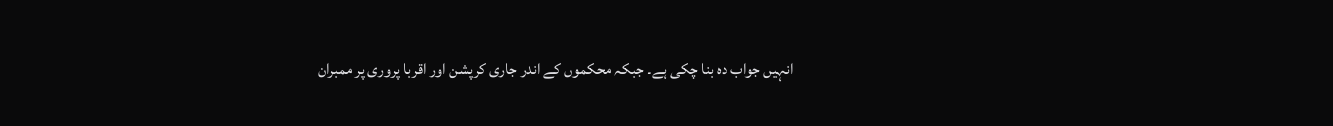انہیں جواب دہ بنا چکی ہے۔ جبکہ محکموں کے اندر جاری کرپشن اور اقربا پروری پر ممبران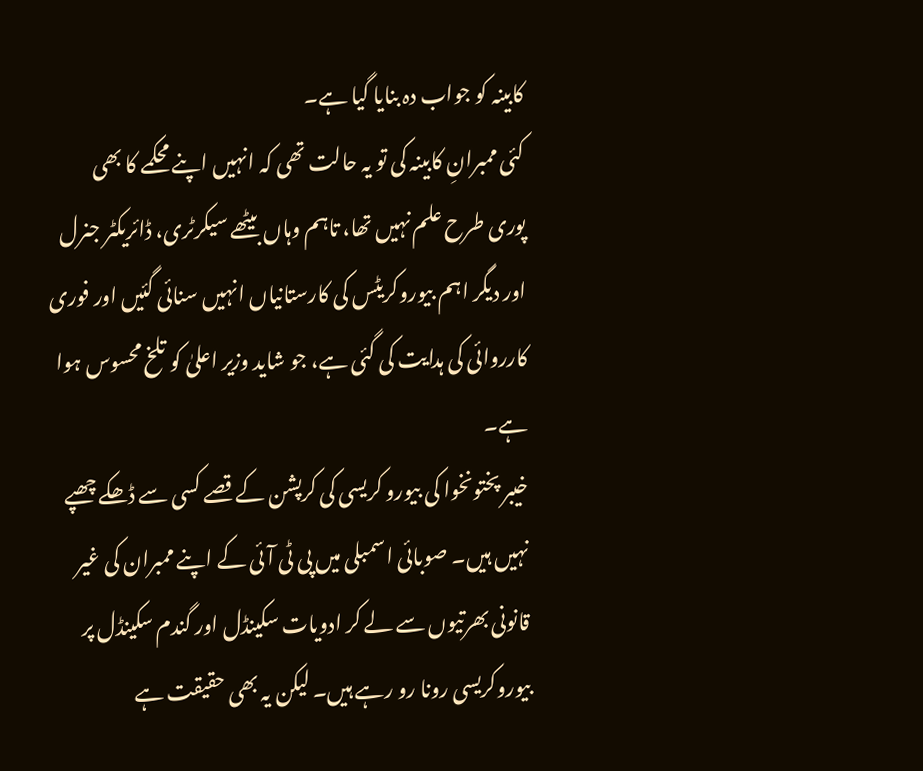کابینہ کو جواب دہ بنایا گیا ہے۔
کئی ممبرانِ کابینہ کی تو یہ حالت تھی کہ انہیں اپنے محکمے کا بھی پوری طرح علم نہیں تھا، تاہم وہاں بیٹھے سیکرٹری، ڈائریکٹر جنرل اور دیگر اہم بیوروکریٹس کی کارستانیاں انہیں سنائی گئیں اور فوری کارروائی کی ہدایت کی گئی ہے، جو شاید وزیر اعلیٰ کو تلخ محسوس ہوا ہے۔
خیبر پختونخوا کی بیورو کریسی کی کرپشن کے قصے کسی سے ڈھکے چھپے نہیں ہیں۔ صوبائی اسمبلی میں پی ٹی آئی کے اپنے ممبران کی غیر قانونی بھرتیوں سے لے کر ادویات سکینڈل اور گندم سکینڈل پر بیوروکریسی رونا رو رہے ہیں۔ لیکن یہ بھی حقیقت ہے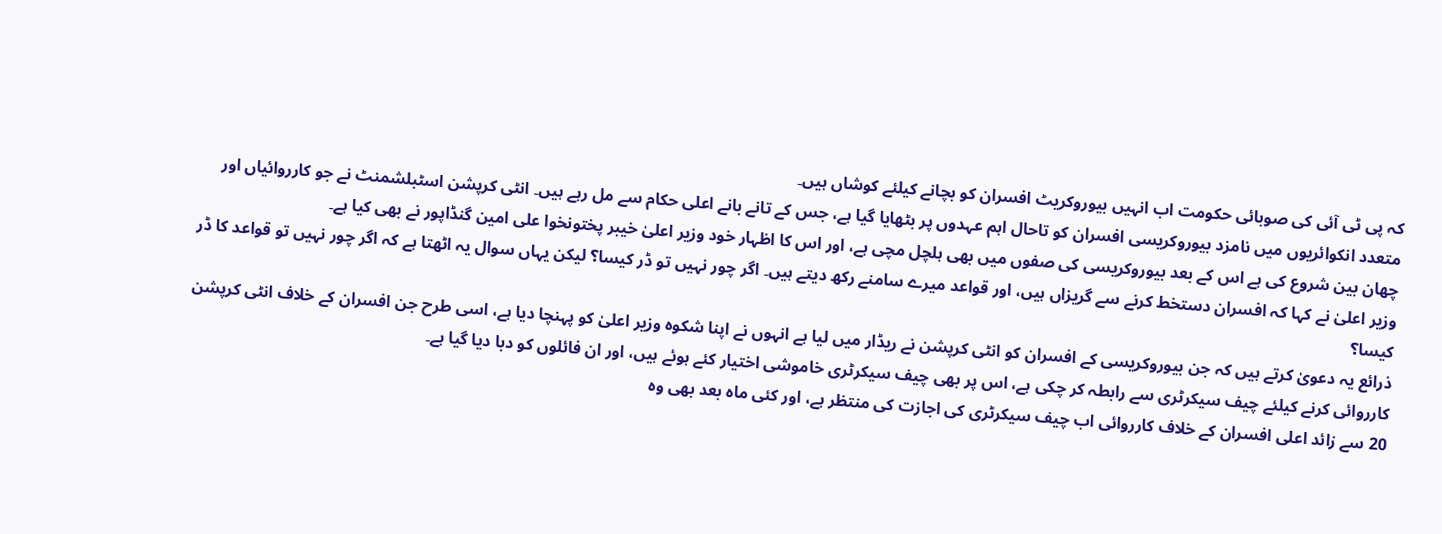کہ پی ٹی آئی کی صوبائی حکومت اب انہیں بیوروکریٹ افسران کو بچانے کیلئے کوشاں ہیں۔
متعدد انکوائریوں میں نامزد بیوروکریسی افسران کو تاحال اہم عہدوں پر بٹھایا گیا ہے، جس کے تانے بانے اعلی حکام سے مل رہے ہیں۔ انٹی کرپشن اسٹبلشمنٹ نے جو کارروائیاں اور چھان بین شروع کی ہے اس کے بعد بیوروکریسی کی صفوں میں بھی ہلچل مچی ہے، اور اس کا اظہار خود وزیر اعلیٰ خیبر پختونخوا علی امین گنڈاپور نے بھی کیا ہے۔
وزیر اعلیٰ نے کہا کہ افسران دستخط کرنے سے گریزاں ہیں، اور قواعد میرے سامنے رکھ دیتے ہیں۔ اگر چور نہیں تو ڈر کیسا؟ لیکن یہاں سوال یہ اٹھتا ہے کہ اگر چور نہیں تو قواعد کا ڈر کیسا؟
ذرائع یہ دعویٰ کرتے ہیں کہ جن بیوروکریسی کے افسران کو انٹی کرپشن نے ریڈار میں لیا ہے انہوں نے اپنا شکوہ وزیر اعلیٰ کو پہنچا دیا ہے، اسی طرح جن افسران کے خلاف انٹی کرپشن کارروائی کرنے کیلئے چیف سیکرٹری سے رابطہ کر چکی ہے، اس پر بھی چیف سیکرٹری خاموشی اختیار کئے ہوئے ہیں، اور ان فائلوں کو دبا دیا گیا ہے۔
20 سے زائد اعلی افسران کے خلاف کارروائی اب چیف سیکرٹری کی اجازت کی منتظر ہے، اور کئی ماہ بعد بھی وہ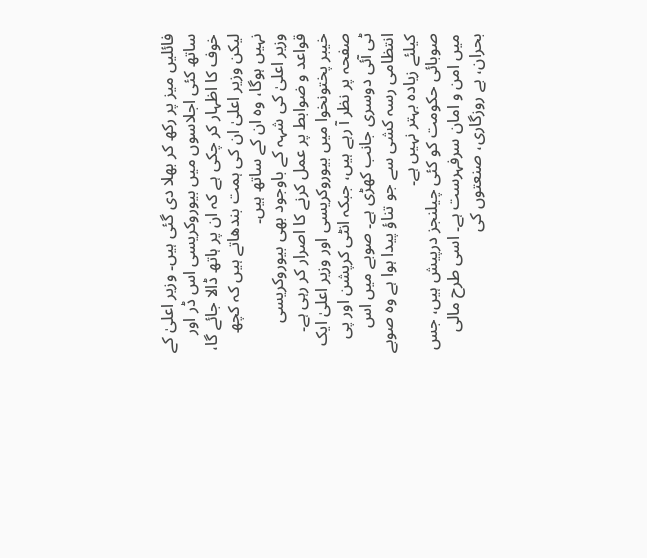فائلیں میز پر رکھ کر بھلا دی گئی ہیں۔ وزیر اعلیٰ کے ساتھ کئی اجلاسوں میں بیوروکریسی اس ڈر اور خوف کا اظہار کر چکی ہے کہ ان پر ہاتھ ڈالا جائے گا، لیکن وزیر اعلیٰ ان کی ہمت بندھاتے ہیں کہ کچھ نہیں ہوگا، وہ ان کے ساتھ ہیں۔
وزیر اعلیٰ کی شہہ کے باوجود بھی بیوروکریسی قواعد و ضوابط پر عمل کرنے کا اصرار کر رہی ہے۔ خیبر پختونخوا میں بیوروکریسی اور وزیر اعلیٰ ایک صفحہ پر نظر آ رہے ہیں، جبکہ انٹی کرپشن اور پی ٹی آئی دوسری جانب کھڑی ہے۔ صوبے میں اس انتظامی رسہ کشی سے جو تناؤ پیدا ہوا ہے وہ صوبے کیلئے زیادہ بہتر نہیں ہے۔
صوبائی حکومت کو کئی چیلنجز درپیش ہیں، جس میں امن و امان سرفہرست ہے۔ اسی طرح مالی بحران، بے روزگاری، صنعتوں کی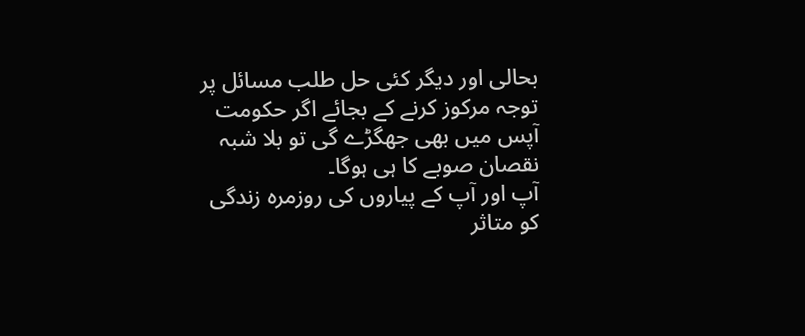بحالی اور دیگر کئی حل طلب مسائل پر توجہ مرکوز کرنے کے بجائے اگر حکومت آپس میں بھی جھگڑے گی تو بلا شبہ نقصان صوبے کا ہی ہوگا۔
آپ اور آپ کے پیاروں کی روزمرہ زندگی کو متاثر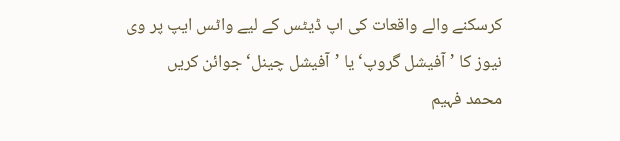کرسکنے والے واقعات کی اپ ڈیٹس کے لیے واٹس ایپ پر وی نیوز کا ’آفیشل گروپ‘ یا ’آفیشل چینل‘ جوائن کریں
محمد فہیم